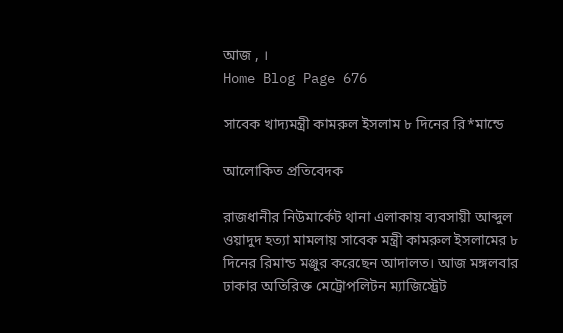আজ , ।
Home Blog Page 676

সাবেক খাদ্যমন্ত্রী কামরুল ইসলাম ৮ দিনের রি*মান্ডে

আলোকিত প্রতিবেদক

রাজধানীর নিউমার্কেট থানা এলাকায় ব্যবসায়ী আব্দুল ওয়াদুদ হত্যা মামলায় সাবেক মন্ত্রী কামরুল ইসলামের ৮ দিনের রিমান্ড মঞ্জুর করেছেন আদালত। আজ মঙ্গলবার ঢাকার অতিরিক্ত মেট্রোপলিটন ম্যাজিস্ট্রেট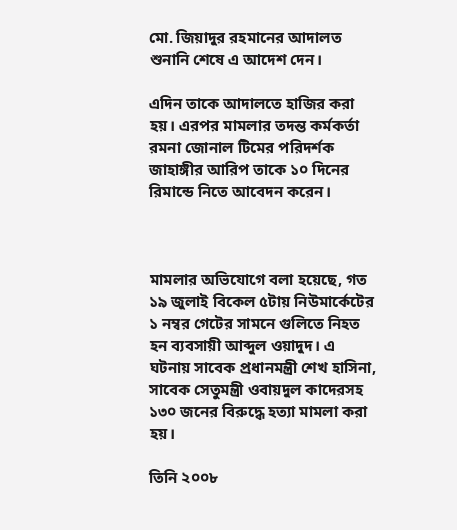মো. জিয়াদুর রহমানের আদালত শুনানি শেষে এ আদেশ দেন।

এদিন তাকে আদালতে হাজির করা হয়। এরপর মামলার তদন্ত কর্মকর্তা রমনা জোনাল টিমের পরিদর্শক জাহাঙ্গীর আরিপ তাকে ১০ দিনের রিমান্ডে নিতে আবেদন করেন।



মামলার অভিযোগে বলা হয়েছে, গত ১৯ জুলাই বিকেল ৫টায় নিউমার্কেটের ১ নম্বর গেটের সামনে গুলিতে নিহত হন ব্যবসায়ী আব্দুল ওয়াদুদ। এ ঘটনায় সাবেক প্রধানমন্ত্রী শেখ হাসিনা, সাবেক সেতুমন্ত্রী ওবায়দুল কাদেরসহ ১৩০ জনের বিরুদ্ধে হত্যা মামলা করা হয়।

তিনি ২০০৮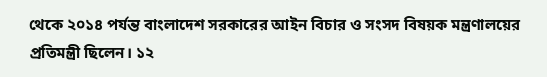থেকে ২০১৪ পর্যন্ত বাংলাদেশ সরকারের আইন বিচার ও সংসদ বিষয়ক মন্ত্রণালয়ের প্রতিমন্ত্রী ছিলেন। ১২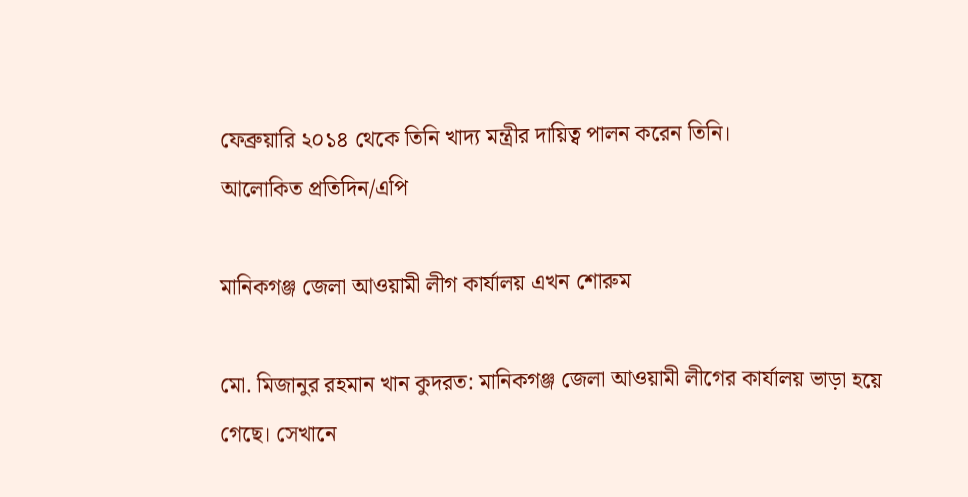ফেব্রুয়ারি ২০১৪ থেকে তিনি খাদ্য মন্ত্রীর দায়িত্ব পালন করেন তিনি।
আলোকিত প্রতিদিন/এপি

মানিকগঞ্জ জেলা আওয়ামী লীগ কার্যালয় এখন শোরুম

মো. মিজানুর রহমান খান কুদরত: মানিকগঞ্জ জেলা আওয়ামী লীগের কার্যালয় ভাড়া হয়ে গেছে। সেখানে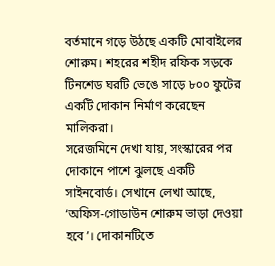বর্তমানে গড়ে উঠছে একটি মোবাইলের শোরুম। শহরের শহীদ রফিক সড়কে টিনশেড ঘরটি ভেঙে সাড়ে ৮০০ ফুটের একটি দোকান নির্মাণ করেছেন মালিকরা।
সরেজমিনে দেখা যায়, সংস্কারের পর দোকানে পাশে ঝুলছে একটি সাইনবোর্ড। সেখানে লেখা আছে, ‘অফিস-গোডাউন শোরুম ভাড়া দেওয়া হবে’। দোকানটিতে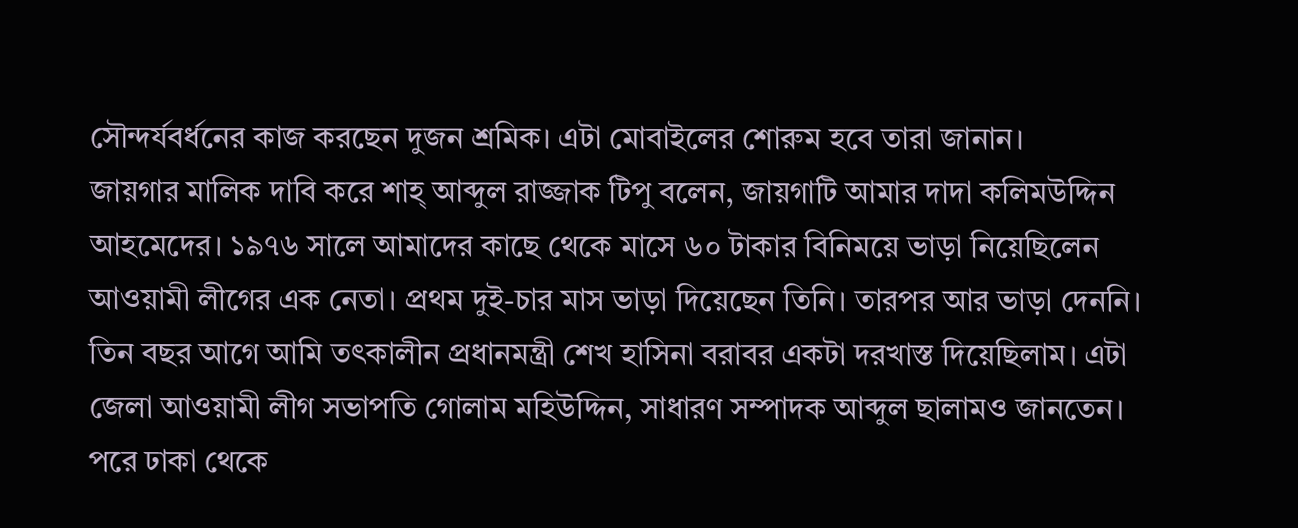সৌন্দর্যবর্ধনের কাজ করছেন দুজন শ্রমিক। এটা মোবাইলের শোরুম হবে তারা জানান।
জায়গার মালিক দাবি করে শাহ্ আব্দুল রাজ্জাক টিপু বলেন, জায়গাটি আমার দাদা কলিমউদ্দিন আহমেদের। ১৯৭৬ সালে আমাদের কাছে থেকে মাসে ৬০ টাকার বিনিময়ে ভাড়া নিয়েছিলেন আওয়ামী লীগের এক নেতা। প্রথম দুই-চার মাস ভাড়া দিয়েছেন তিনি। তারপর আর ভাড়া দেননি। তিন বছর আগে আমি তৎকালীন প্রধানমন্ত্রী শেখ হাসিনা বরাবর একটা দরখাস্ত দিয়েছিলাম। এটা জেলা আওয়ামী লীগ সভাপতি গোলাম মহিউদ্দিন, সাধারণ সম্পাদক আব্দুল ছালামও জানতেন। পরে ঢাকা থেকে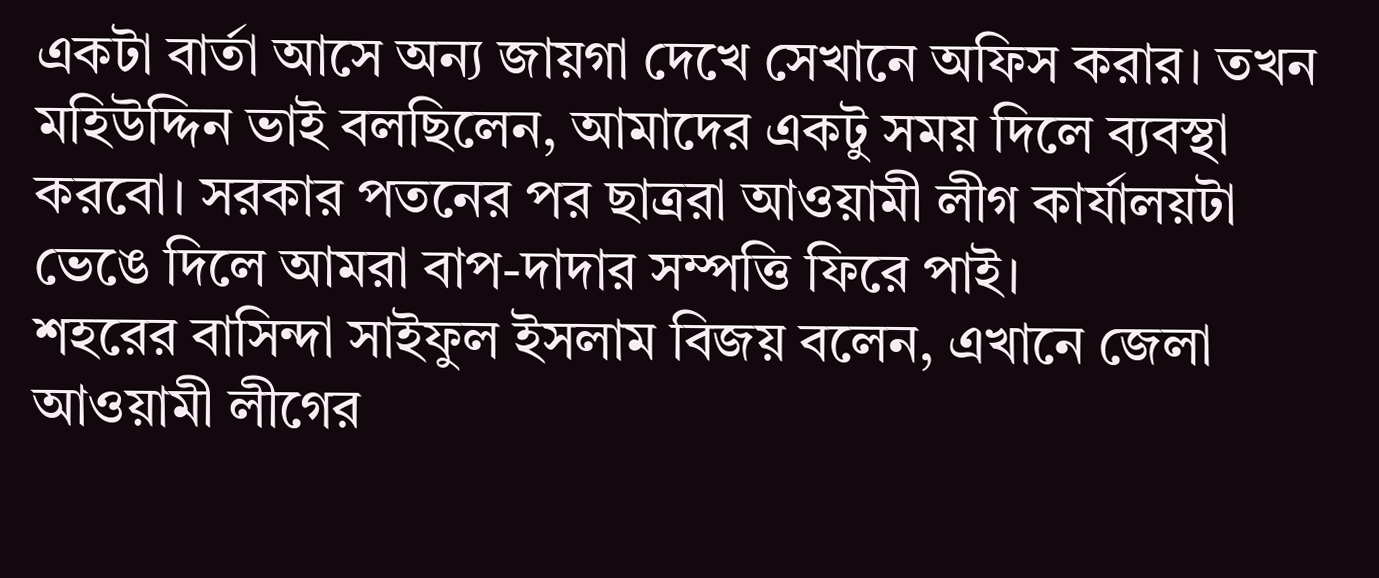একটা বার্তা আসে অন্য জায়গা দেখে সেখানে অফিস করার। তখন মহিউদ্দিন ভাই বলছিলেন, আমাদের একটু সময় দিলে ব্যবস্থা করবো। সরকার পতনের পর ছাত্ররা আওয়ামী লীগ কার্যালয়টা ভেঙে দিলে আমরা বাপ-দাদার সম্পত্তি ফিরে পাই।
শহরের বাসিন্দা সাইফুল ইসলাম বিজয় বলেন, এখানে জেলা আওয়ামী লীগের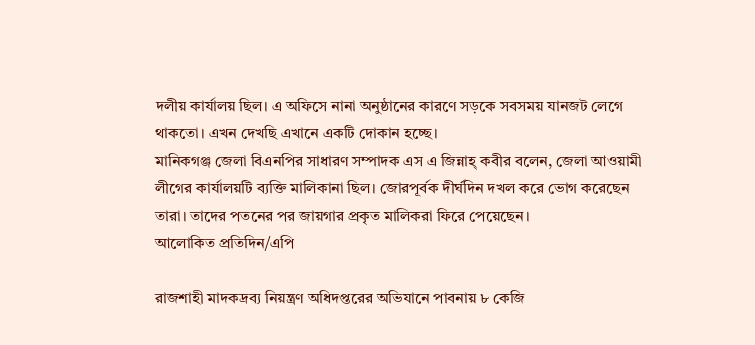দলীয় কার্যালয় ছিল। এ অফিসে নানা অনুষ্ঠানের কারণে সড়কে সবসময় যানজট লেগে থাকতো। এখন দেখছি এখানে একটি দোকান হচ্ছে।
মানিকগঞ্জ জেলা বিএনপির সাধারণ সম্পাদক এস এ জিন্নাহ্ কবীর বলেন, জেলা আওয়ামী লীগের কার্যালয়টি ব্যক্তি মালিকানা ছিল। জোরপূর্বক দীর্ঘদিন দখল করে ভোগ করেছেন তারা। তাদের পতনের পর জায়গার প্রকৃত মালিকরা ফিরে পেয়েছেন।
আলোকিত প্রতিদিন/এপি

রাজশাহী মাদকদ্রব্য নিয়ন্ত্রণ অধিদপ্তরের অভিযানে পাবনায় ৮ কেজি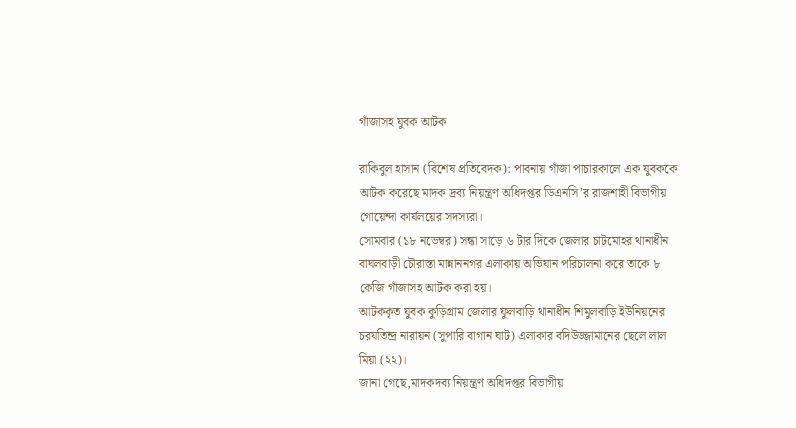গাঁজাসহ যুবক আটক

রাকিবুল হাসান (বিশেষ প্রতিবেদক): পাবনায় গাঁজা পাচারকালে এক যুবককে আটক করেছে মাদক দ্রব্য নিয়ন্ত্রণ অধিদপ্তর ডিএনসি’র রাজশাহী বিভাগীয় গোয়েন্দা কার্যলয়ের সদস্যরা।
সোমবার (১৮ নভেম্বর) সন্ধা সাড়ে ৬ টার দিকে জেলার চাটমোহর থানাধীন বাঘলবাড়ী চৌরাস্তা মান্নাননগর এলাকায় অভিযান পরিচালনা করে তাকে ৮ কেজি গাঁজাসহ আটক করা হয়।
আটককৃত যুবক কুড়িগ্রাম জেলার ফুলবাড়ি থানাধীন শিমুলবাড়ি ইউনিয়নের চরযতিন্দ্র নারায়ন (সুপারি বাগান ঘাট) এলাকার বদিউজ্জামানের ছেলে লাল মিয়া (২২)।
জানা গেছে,মাদকদব্য নিয়ন্ত্রণ অধিদপ্তর বিভাগীয়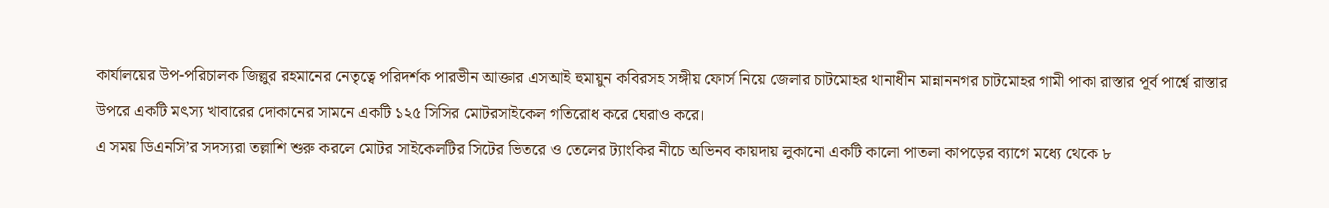কার্যালয়ের উপ-পরিচালক জিল্লুর রহমানের নেতৃত্বে পরিদর্শক পারভীন আক্তার এসআই হুমায়ুন কবিরসহ সঙ্গীয় ফোর্স নিয়ে জেলার চাটমোহর থানাধীন মান্নাননগর চাটমোহর গামী পাকা রাস্তার পূর্ব পার্শ্বে রাস্তার উপরে একটি মৎস্য খাবারের দোকানের সামনে একটি ১২৫ সিসির মোটরসাইকেল গতিরোধ করে ঘেরাও করে।
এ সময় ডিএনসি’র সদস্যরা তল্লাশি শুরু করলে মোটর সাইকেলটির সিটের ভিতরে ও তেলের ট্যাংকির নীচে অভিনব কায়দায় লুকানো একটি কালো পাতলা কাপড়ের ব্যাগে মধ্যে থেকে ৮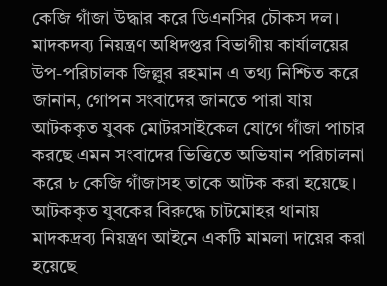কেজি গাঁজা উদ্ধার করে ডিএনসির চৌকস দল।
মাদকদব্য নিয়ন্ত্রণ অধিদপ্তর বিভাগীয় কার্যালয়ের উপ-পরিচালক জিল্লুর রহমান এ তথ্য নিশ্চিত করে জানান, গোপন সংবাদের জানতে পারা যায় আটককৃত যুবক মোটরসাইকেল যোগে গাঁজা পাচার করছে এমন সংবাদের ভিত্তিতে অভিযান পরিচালনা করে ৮ কেজি গাঁজাসহ তাকে আটক করা হয়েছে।
আটককৃত যুবকের বিরুদ্ধে চাটমোহর থানায় মাদকদ্রব্য নিয়ন্ত্রণ আইনে একটি মামলা দায়ের করা হয়েছে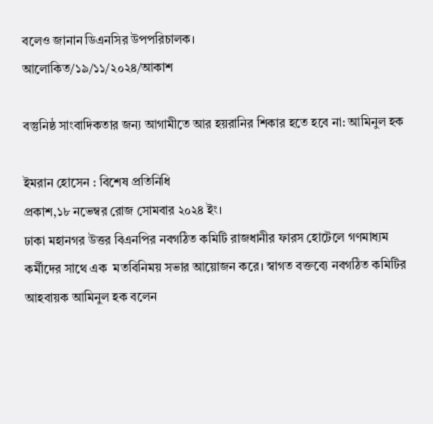বলেও জানান ডিএনসির উপপরিচালক।
আলোকিত/১৯/১১/২০২৪/আকাশ

বস্তুনিষ্ঠ সাংবাদিকতার জন্য আগামীতে আর হয়রানির শিকার হতে হবে না: আমিনুল হক

ইমরান হোসেন : বিশেষ প্রতিনিধি
প্রকাশ,১৮ নভেম্বর রোজ সোমবার ২০২৪ ইং।
ঢাকা মহানগর উত্তর বিএনপির নবগঠিত কমিটি রাজধানীর ফারস হোটেলে গণমাধ্যম কর্মীদের সাথে এক  মতবিনিময় সভার আয়োজন করে। স্বাগত বক্তব্যে নবগঠিত কমিটির আহবায়ক আমিনুল হক বলেন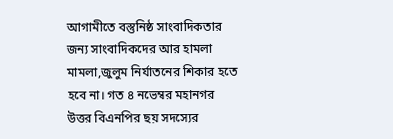আগামীতে বস্তুনিষ্ঠ সাংবাদিকতার জন্য সাংবাদিকদের আর হামলা মামলা,জুলুম নির্যাতনের শিকার হতে হবে না। গত ৪ নভেম্বর মহানগর উত্তর বিএনপির ছয় সদস্যের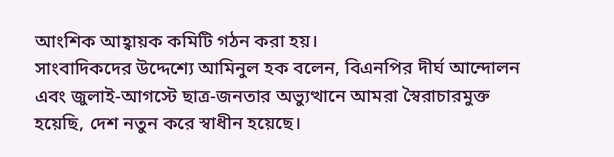আংশিক আহ্বায়ক কমিটি গঠন করা হয়।
সাংবাদিকদের উদ্দেশ্যে আমিনুল হক বলেন, বিএনপির দীর্ঘ আন্দোলন এবং জুলাই-আগস্টে ছাত্র-জনতার অভ্যুত্থানে আমরা স্বৈরাচারমুক্ত হয়েছি, দেশ নতুন করে স্বাধীন হয়েছে।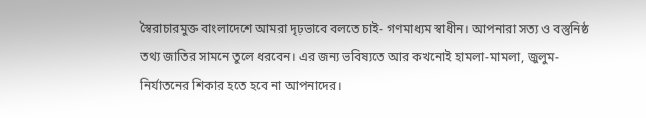স্বৈরাচারমুক্ত বাংলাদেশে আমরা দৃঢ়ভাবে বলতে চাই- গণমাধ্যম স্বাধীন। আপনারা সত্য ও বস্তুনিষ্ঠ তথ্য জাতির সামনে তুলে ধরবেন। এর জন্য ভবিষ্যতে আর কখনোই হামলা-মামলা, জুলুম-নির্যাতনের শিকার হতে হবে না আপনাদের।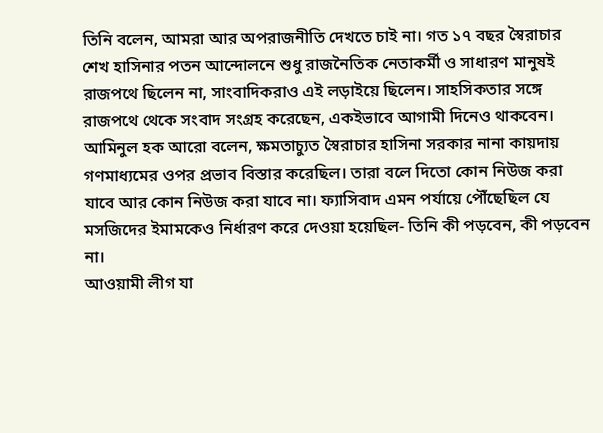তিনি বলেন, আমরা আর অপরাজনীতি দেখতে চাই না। গত ১৭ বছর স্বৈরাচার শেখ হাসিনার পতন আন্দোলনে শুধু রাজনৈতিক নেতাকর্মী ও সাধারণ মানুষই রাজপথে ছিলেন না, সাংবাদিকরাও এই লড়াইয়ে ছিলেন। সাহসিকতার সঙ্গে রাজপথে থেকে সংবাদ সংগ্রহ করেছেন, একইভাবে আগামী দিনেও থাকবেন।
আমিনুল হক আরো বলেন, ক্ষমতাচ্যুত স্বৈরাচার হাসিনা সরকার নানা কায়দায় গণমাধ্যমের ওপর প্রভাব বিস্তার করেছিল। তারা বলে দিতো কোন নিউজ করা যাবে আর কোন নিউজ করা যাবে না। ফ্যাসিবাদ এমন পর্যায়ে পৌঁছেছিল যে মসজিদের ইমামকেও নির্ধারণ করে দেওয়া হয়েছিল- তিনি কী পড়বেন, কী পড়বেন না।
আওয়ামী লীগ যা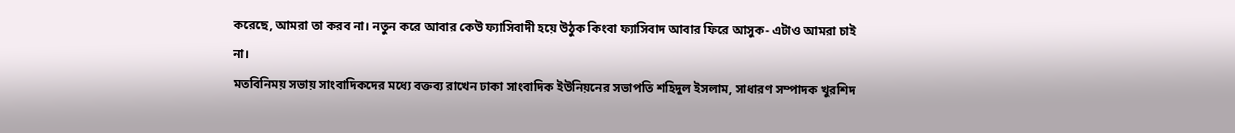করেছে, আমরা তা করব না। নতুন করে আবার কেউ ফ্যাসিবাদী হয়ে উঠুক কিংবা ফ্যাসিবাদ আবার ফিরে আসুক- এটাও আমরা চাই না।
মতবিনিময় সভায় সাংবাদিকদের মধ্যে বক্তব্য রাখেন ঢাকা সাংবাদিক ইউনিয়নের সভাপতি শহিদুল ইসলাম, সাধারণ সম্পাদক খুরশিদ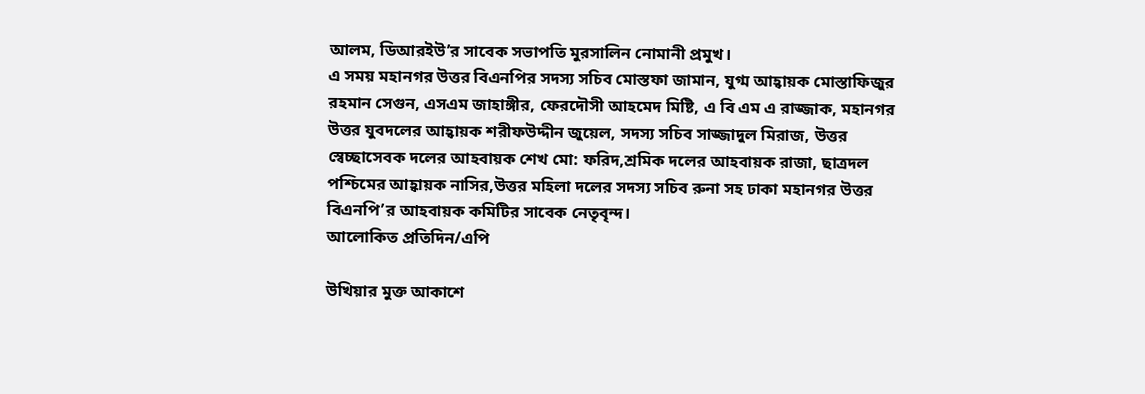আলম, ডিআরইউ’র সাবেক সভাপতি মুরসালিন নোমানী প্রমুখ।
এ সময় মহানগর উত্তর বিএনপির সদস্য সচিব মোস্তফা জামান, যুগ্ম আহ্বায়ক মোস্তাফিজুর রহমান সেগুন, এসএম জাহাঙ্গীর, ফেরদৌসী আহমেদ মিষ্টি, এ বি এম এ রাজ্জাক, মহানগর উত্তর যুবদলের আহ্বায়ক শরীফউদ্দীন জুয়েল, সদস্য সচিব সাজ্জাদুল মিরাজ, উত্তর স্বেচ্ছাসেবক দলের আহবায়ক শেখ মো: ফরিদ,শ্রমিক দলের আহবায়ক রাজা, ছাত্রদল পশ্চিমের আহ্বায়ক নাসির,উত্তর মহিলা দলের সদস্য সচিব রুনা সহ ঢাকা মহানগর উত্তর বিএনপি’র আহবায়ক কমিটির সাবেক নেতৃবৃন্দ।
আলোকিত প্রতিদিন/এপি

উখিয়ার মুক্ত আকাশে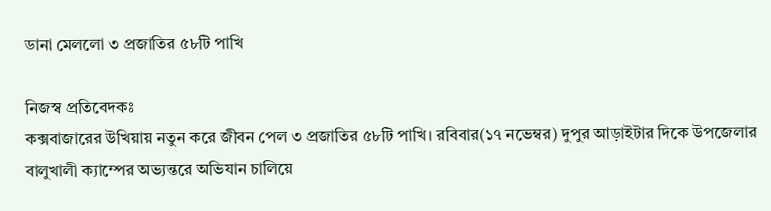ডানা মেললো ৩ প্রজাতির ৫৮টি পাখি

নিজস্ব প্রতিবেদকঃ
কক্সবাজারের উখিয়ায় নতুন করে জীবন পেল ৩ প্রজাতির ৫৮টি পাখি। রবিবার(১৭ নভেম্বর) দুপুর আড়াইটার দিকে উপজেলার বালুখালী ক্যাম্পের অভ্যন্তরে অভিযান চালিয়ে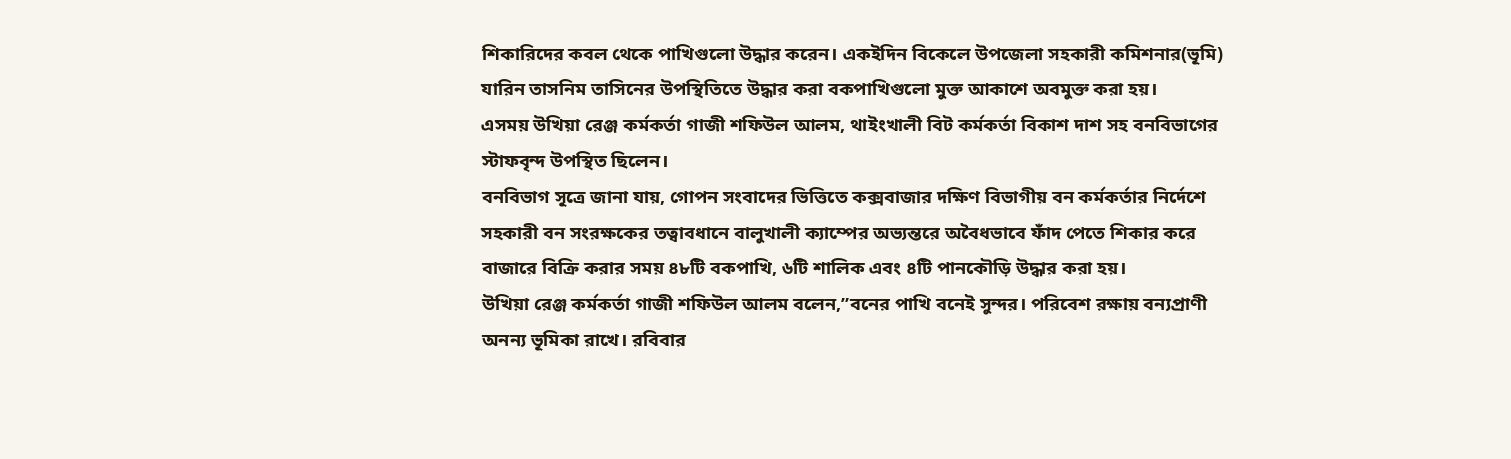শিকারিদের কবল থেকে পাখিগুলো উদ্ধার করেন। একইদিন বিকেলে উপজেলা সহকারী কমিশনার(ভূমি) যারিন তাসনিম তাসিনের উপস্থিতিতে উদ্ধার করা বকপাখিগুলো মুক্ত আকাশে অবমুক্ত করা হয়।
এসময় উখিয়া রেঞ্জ কর্মকর্তা গাজী শফিউল আলম, থাইংখালী বিট কর্মকর্তা বিকাশ দাশ সহ বনবিভাগের স্টাফবৃন্দ উপস্থিত ছিলেন।
বনবিভাগ সূত্রে জানা যায়, গোপন সংবাদের ভিত্তিতে কক্সবাজার দক্ষিণ বিভাগীয় বন কর্মকর্তার নির্দেশে সহকারী বন সংরক্ষকের তত্বাবধানে বালুখালী ক্যাম্পের অভ্যন্তরে অবৈধভাবে ফাঁদ পেতে শিকার করে বাজারে বিক্রি করার সময় ৪৮টি বকপাখি, ৬টি শালিক এবং ৪টি পানকৌড়ি উদ্ধার করা হয়।
উখিয়া রেঞ্জ কর্মকর্তা গাজী শফিউল আলম বলেন,”বনের পাখি বনেই সুন্দর। পরিবেশ রক্ষায় বন্যপ্রাণী অনন্য ভূমিকা রাখে। রবিবার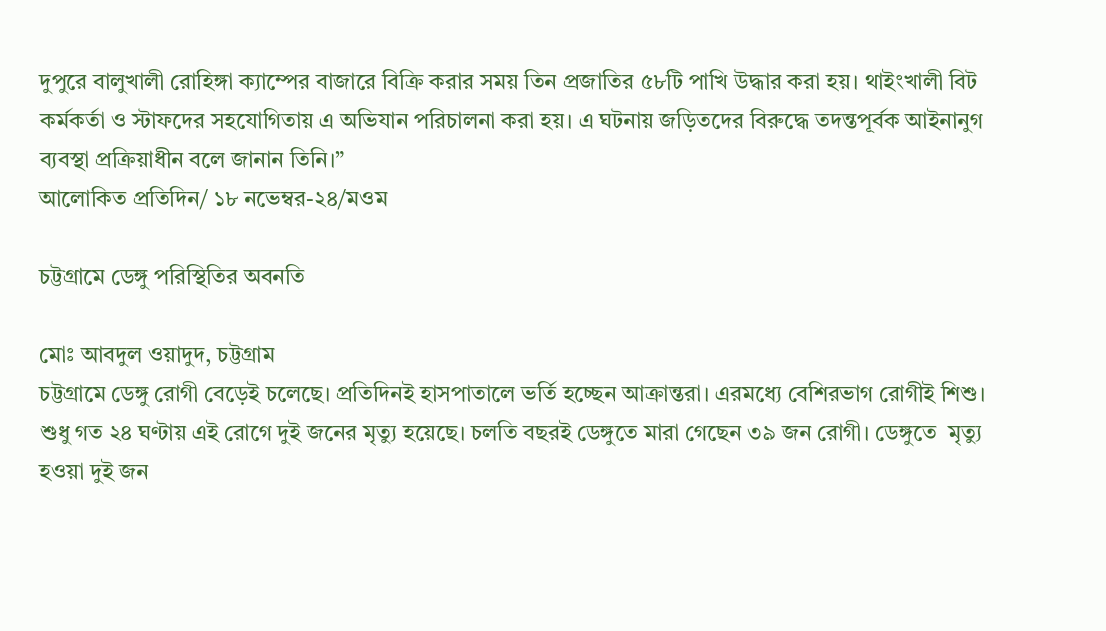দুপুরে বালুখালী রোহিঙ্গা ক্যাম্পের বাজারে বিক্রি করার সময় তিন প্রজাতির ৫৮টি পাখি উদ্ধার করা হয়। থাইংখালী বিট কর্মকর্তা ও স্টাফদের সহযোগিতায় এ অভিযান পরিচালনা করা হয়। এ ঘটনায় জড়িতদের বিরুদ্ধে তদন্তপূর্বক আইনানুগ ব্যবস্থা প্রক্রিয়াধীন বলে জানান তিনি।”
আলোকিত প্রতিদিন/ ১৮ নভেম্বর-২৪/মওম

চট্টগ্রামে ডেঙ্গু পরিস্থিতির অবনতি

মোঃ আবদুল ওয়াদুদ, চট্টগ্রাম
চট্টগ্রামে ডেঙ্গু রোগী বেড়েই চলেছে। প্রতিদিনই হাসপাতালে ভর্তি হচ্ছেন আক্রান্তরা। এরমধ্যে বেশিরভাগ রোগীই শিশু। শুধু গত ২৪ ঘণ্টায় এই রোগে দুই জনের মৃত্যু হয়েছে। চলতি বছরই ডেঙ্গুতে মারা গেছেন ৩৯ জন রোগী। ডেঙ্গুতে  মৃত্যু হওয়া দুই জন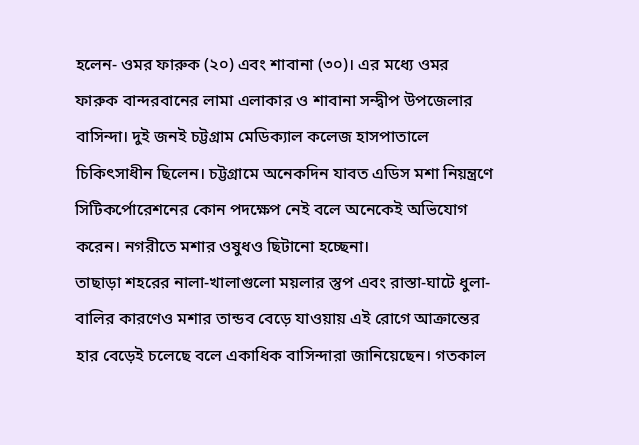হলেন- ওমর ফারুক (২০) এবং শাবানা (৩০)। এর মধ্যে ওমর ফারুক বান্দরবানের লামা এলাকার ও শাবানা সন্দ্বীপ উপজেলার বাসিন্দা। দুই জনই চট্টগ্রাম মেডিক্যাল কলেজ হাসপাতালে চিকিৎসাধীন ছিলেন। চট্টগ্রামে অনেকদিন যাবত এডিস মশা নিয়ন্ত্রণে সিটিকর্পোরেশনের কোন পদক্ষেপ নেই বলে অনেকেই অভিযোগ করেন। নগরীতে মশার ওষুধও ছিটানো হচ্ছেনা।
তাছাড়া শহরের নালা-খালাগুলো ময়লার স্তুপ এবং রাস্তা-ঘাটে ধুলা-বালির কারণেও মশার তান্ডব বেড়ে যাওয়ায় এই রোগে আক্রান্তের হার বেড়েই চলেছে বলে একাধিক বাসিন্দারা জানিয়েছেন। গতকাল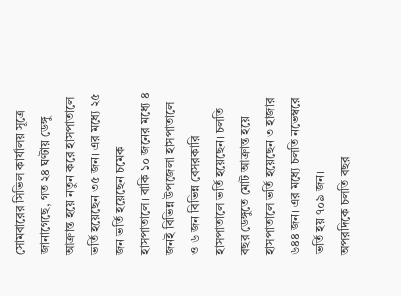সোমবারের সিভিল কার্যালয় সূত্রে জানাগেছে, গত ২৪ ঘণ্টায় ডেঙ্গু আক্রান্ত হয়ে নতুন করে হাসপাতালে ভর্তি হয়েছেন ৩৫ জন। এর মধ্যে ২৫ জন ভর্তি হয়েছেন চমেক হাসপাতালে। বাকি ১০ জনের মধ্যে ৪ জনই বিভিন্ন উপজেলা হাসপাতালে ও ৬ জন বিভিন্ন বেসরকারি হাসপাতালে ভর্তি হয়েছেন। চলতি বছর ডেঙ্গুতে মোট আক্রান্ত হয়ে হাসপাতালে ভর্তি হয়েছেন ৩ হাজার ৬৪৪ জন। এর মধ্যে চলতি নভেম্বরে ভর্তি হয় ৭০৯ জন।
অপরদিকে চলতি বছর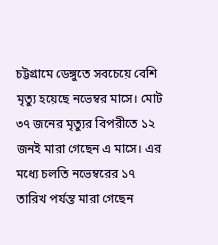চট্টগ্রামে ডেঙ্গুতে সবচেয়ে বেশি মৃত্যু হয়েছে নভেম্বর মাসে। মোট ৩৭ জনের মৃত্যুর বিপরীতে ১২ জনই মারা গেছেন এ মাসে। এর মধ্যে চলতি নভেম্বরের ১৭ তারিখ পর্যন্ত মারা গেছেন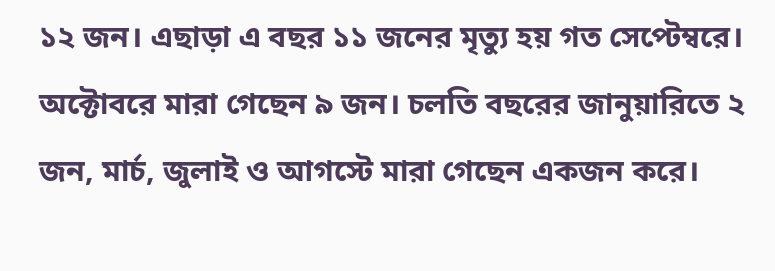১২ জন। এছাড়া এ বছর ১১ জনের মৃত্যু হয় গত সেপ্টেম্বরে। অক্টোবরে মারা গেছেন ৯ জন। চলতি বছরের জানুয়ারিতে ২ জন, মার্চ, জুলাই ও আগস্টে মারা গেছেন একজন করে।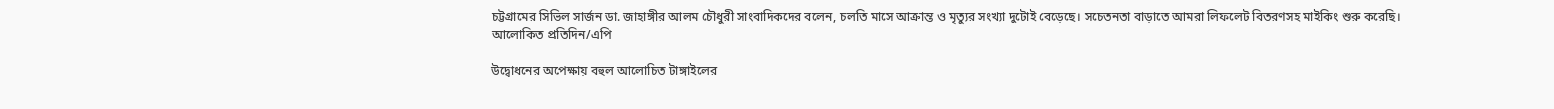চট্টগ্রামের সিভিল সার্জন ডা. জাহাঙ্গীর আলম চৌধুরী সাংবাদিকদের বলেন, চলতি মাসে আক্রান্ত ও মৃত্যুর সংখ্যা দুটোই বেড়েছে। সচেতনতা বাড়াতে আমরা লিফলেট বিতরণসহ মাইকিং শুরু করেছি।
আলোকিত প্রতিদিন/এপি

উদ্বোধনের অপেক্ষায় বহুল আলোচিত টাঙ্গাইলের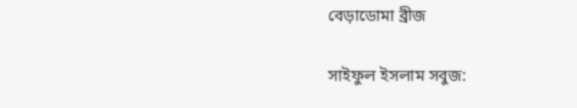বেড়াডোমা ব্রীজ

সাইফুল ইসলাম সবুজ: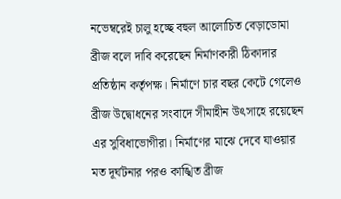নভেম্বরেই চালু হচ্ছে বহুল আলোচিত বেড়াডোমা ব্রীজ বলে দাবি করেছেন নির্মাণকারী ঠিকাদার প্রতিষ্ঠান কর্তৃপক্ষ। নির্মাণে চার বছর কেটে গেলেও ব্রীজ উদ্বোধনের সংবাদে সীমাহীন উৎসাহে রয়েছেন এর সুবিধাভোগীরা। নির্মাণের মাঝে দেবে যাওয়ার মত দূর্ঘটনার পরও কাঙ্খিত ব্রীজ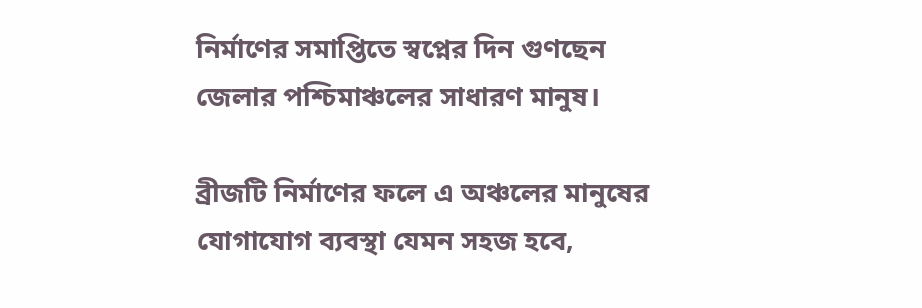নির্মাণের সমাপ্তিতে স্বপ্নের দিন গুণছেন জেলার পশ্চিমাঞ্চলের সাধারণ মানুষ।

ব্রীজটি নির্মাণের ফলে এ অঞ্চলের মানুষের যোগাযোগ ব্যবস্থা যেমন সহজ হবে,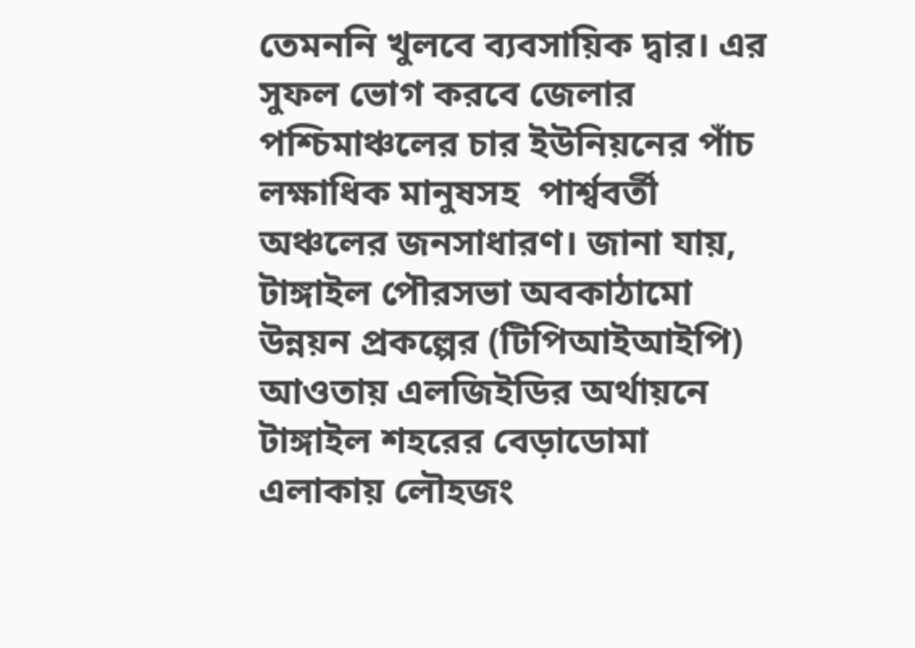তেমননি খুলবে ব্যবসায়িক দ্বার। এর সুফল ভোগ করবে জেলার পশ্চিমাঞ্চলের চার ইউনিয়নের পাঁচ লক্ষাধিক মানুষসহ  পার্শ্ববর্তী অঞ্চলের জনসাধারণ। জানা যায়, টাঙ্গাইল পৌরসভা অবকাঠামো উন্নয়ন প্রকল্পের (টিপিআইআইপি) আওতায় এলজিইডির অর্থায়নে টাঙ্গাইল শহরের বেড়াডোমা এলাকায় লৌহজং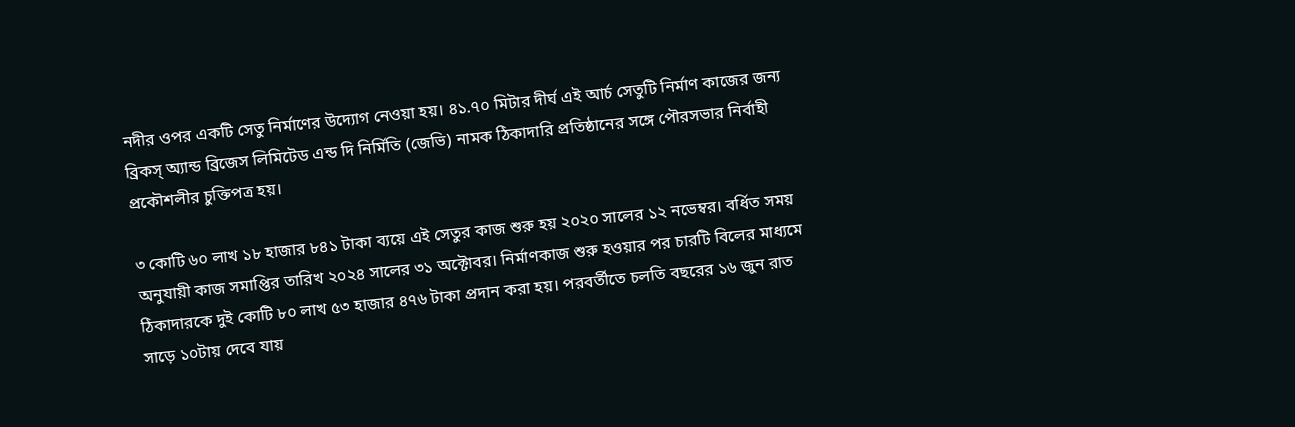নদীর ওপর একটি সেতু নির্মাণের উদ্যোগ নেওয়া হয়। ৪১.৭০ মিটার দীর্ঘ এই আর্চ সেতুটি নির্মাণ কাজের জন্য ব্রিকস্ অ্যান্ড ব্রিজেস লিমিটেড এন্ড দি নির্মিতি (জেভি) নামক ঠিকাদারি প্রতিষ্ঠানের সঙ্গে পৌরসভার নির্বাহী প্রকৌশলীর চুক্তিপত্র হয়।

৩ কোটি ৬০ লাখ ১৮ হাজার ৮৪১ টাকা ব্যয়ে এই সেতুর কাজ শুরু হয় ২০২০ সালের ১২ নভেম্বর। বর্ধিত সময় অনুযায়ী কাজ সমাপ্তির তারিখ ২০২৪ সালের ৩১ অক্টোবর। নির্মাণকাজ শুরু হওয়ার পর চারটি বিলের মাধ্যমে ঠিকাদারকে দুই কোটি ৮০ লাখ ৫৩ হাজার ৪৭৬ টাকা প্রদান করা হয়। পরবর্তীতে চলতি বছরের ১৬ জুন রাত সাড়ে ১০টায় দেবে যায়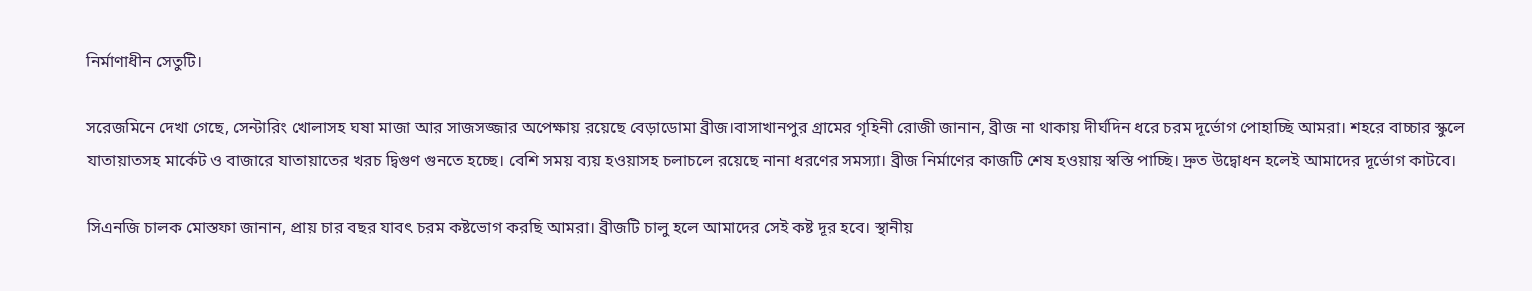নির্মাণাধীন সেতুটি।

সরেজমিনে দেখা গেছে, সেন্টারিং খোলাসহ ঘষা মাজা আর সাজসজ্জার অপেক্ষায় রয়েছে বেড়াডোমা ব্রীজ।বাসাখানপুর গ্রামের গৃহিনী রোজী জানান, ব্রীজ না থাকায় দীর্ঘদিন ধরে চরম দূর্ভোগ পোহাচ্ছি আমরা। শহরে বাচ্চার স্কুলে যাতায়াতসহ মার্কেট ও বাজারে যাতায়াতের খরচ দ্বিগুণ গুনতে হচ্ছে। বেশি সময় ব্যয় হওয়াসহ চলাচলে রয়েছে নানা ধরণের সমস্যা। ব্রীজ নির্মাণের কাজটি শেষ হওয়ায় স্বস্তি পাচ্ছি। দ্রুত উদ্বোধন হলেই আমাদের দূর্ভোগ কাটবে।

সিএনজি চালক মোস্তফা জানান, প্রায় চার বছর যাবৎ চরম কষ্টভোগ করছি আমরা। ব্রীজটি চালু হলে আমাদের সেই কষ্ট দূর হবে। স্থানীয়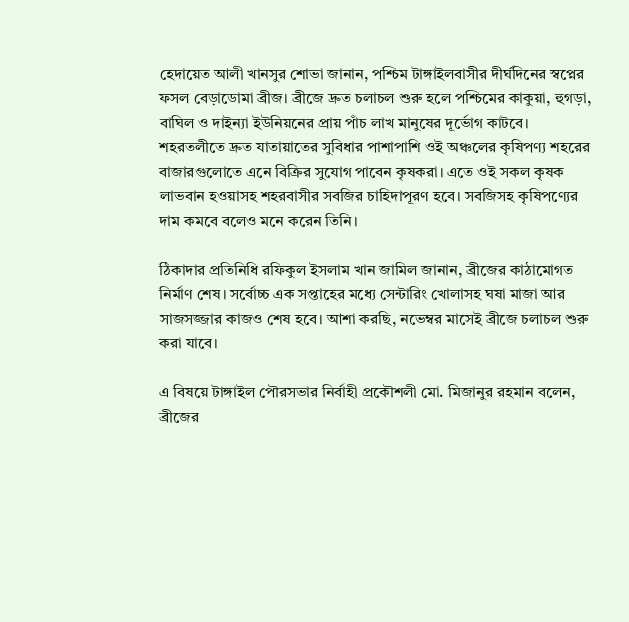হেদায়েত আলী খানসুর শোভা জানান, পশ্চিম টাঙ্গাইলবাসীর দীর্ঘদিনের স্বপ্নের ফসল বেড়াডোমা ব্রীজ। ব্রীজে দ্রুত চলাচল শুরু হলে পশ্চিমের কাকুয়া, হুগড়া, বাঘিল ও দাইন্যা ইউনিয়নের প্রায় পাঁচ লাখ মানুষের দূর্ভোগ কাটবে। শহরতলীতে দ্রুত যাতায়াতের সুবিধার পাশাপাশি ওই অঞ্চলের কৃষিপণ্য শহরের বাজারগুলোতে এনে বিক্রির সুযোগ পাবেন কৃষকরা। এতে ওই সকল কৃষক লাভবান হওয়াসহ শহরবাসীর সবজির চাহিদাপূরণ হবে। সবজিসহ কৃষিপণ্যের দাম কমবে বলেও মনে করেন তিনি।

ঠিকাদার প্রতিনিধি রফিকুল ইসলাম খান জামিল জানান, ব্রীজের কাঠামোগত নির্মাণ শেষ। সর্বোচ্চ এক সপ্তাহের মধ্যে সেন্টারিং খোলাসহ ঘষা মাজা আর সাজসজ্জার কাজও শেষ হবে। আশা করছি, নভেম্বর মাসেই ব্রীজে চলাচল শুরু করা যাবে।

এ বিষয়ে টাঙ্গাইল পৌরসভার নির্বাহী প্রকৌশলী মো. মিজানুর রহমান বলেন, ব্রীজের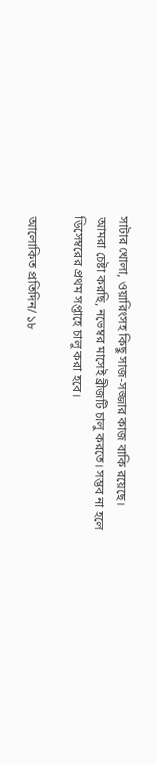সাটার খোলা, ওয়ারিংসহ কিছু সাজ-সজ্জার কাজ বাকি রয়েছে। আমরা চেষ্টা করছি, নভেম্বর মাসেই ব্রীজটি চালু করতে। সম্ভব না হলে ডিসেম্বরের প্রথম সপ্তাহে চালু করা হবে।

আলোকিত প্রতিদিন/ ১৮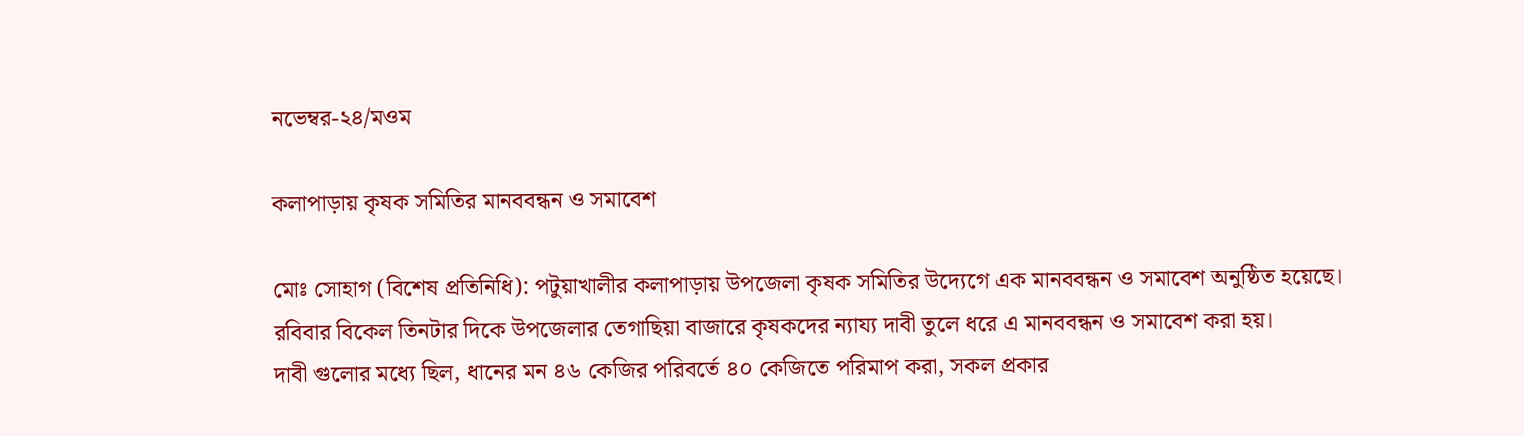নভেম্বর-২৪/মওম

কলাপাড়ায় কৃষক সমিতির মানববন্ধন ও সমাবেশ

মোঃ সোহাগ (বিশেষ প্রতিনিধি): পটুয়াখালীর কলাপাড়ায় উপজেলা কৃষক সমিতির উদ্যেগে এক মানববন্ধন ও সমাবেশ অনুষ্ঠিত হয়েছে। রবিবার বিকেল তিনটার দিকে উপজেলার তেগাছিয়া বাজারে কৃষকদের ন্যায্য দাবী তুলে ধরে এ মানববন্ধন ও সমাবেশ করা হয়।
দাবী গুলোর মধ্যে ছিল, ধানের মন ৪৬ কেজির পরিবর্তে ৪০ কেজিতে পরিমাপ করা, সকল প্রকার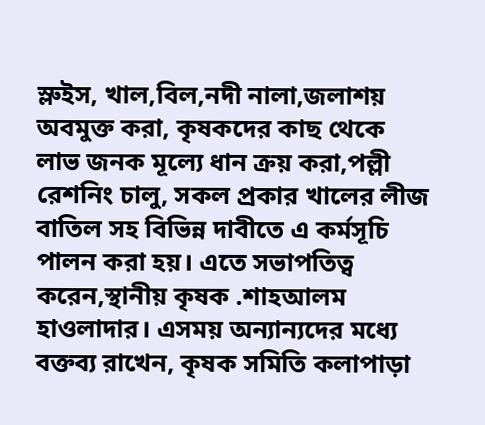স্লুইস, খাল,বিল,নদী নালা,জলাশয় অবমুক্ত করা, কৃষকদের কাছ থেকে লাভ জনক মূল্যে ধান ক্রয় করা,পল্লী রেশনিং চালু, সকল প্রকার খালের লীজ বাতিল সহ বিভিন্ন দাবীতে এ কর্মসূচি পালন করা হয়। এতে সভাপতিত্ব করেন,স্থানীয় কৃষক .শাহআলম হাওলাদার। এসময় অন্যান্যদের মধ্যে বক্তব্য রাখেন, কৃষক সমিতি কলাপাড়া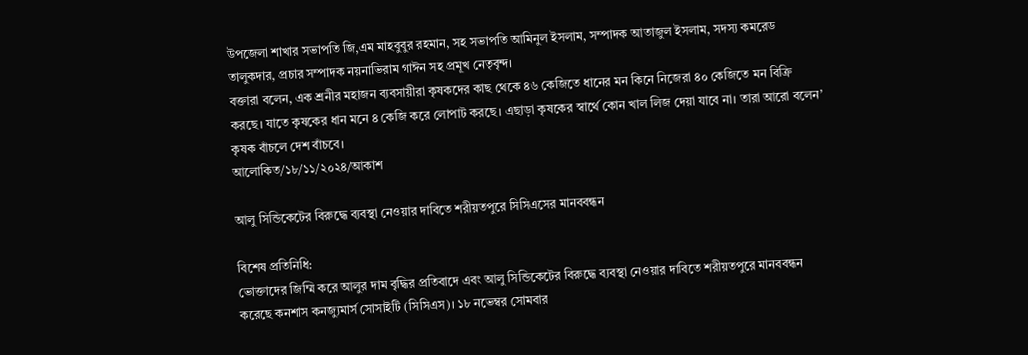উপজেলা শাখার সভাপতি জি,এম মাহবুবুর রহমান, সহ সভাপতি আমিনুল ইসলাম, সম্পাদক আতাজুল ইসলাম, সদস্য কমরেড তালুকদার, প্রচার সম্পাদক নয়নাভিরাম গাঈন সহ প্রমূখ নেতৃবৃন্দ।
বক্তারা বলেন, এক শ্রনীর মহাজন ব্যবসায়ীরা কৃষকদের কাছ থেকে ৪৬ কেজিতে ধানের মন কিনে নিজেরা ৪০ কেজিতে মন বিক্রি করছে। যাতে কৃষকের ধান মনে ৪ কেজি করে লোপাট করছে। এছাড়া কৃষকের স্বার্থে কোন খাল লিজ দেয়া যাবে না। তারা আরো বলেন’ কৃষক বাঁচলে দেশ বাঁচবে।
আলোকিত/১৮/১১/২০২৪/আকাশ

আলু সিন্ডিকেটের বিরুদ্ধে ব্যবস্থা নেওয়ার দাবিতে শরীয়তপুরে সিসিএসের মানববন্ধন

বিশেষ প্রতিনিধি:
ভোক্তাদের জিম্মি করে আলুর দাম বৃদ্ধির প্রতিবাদে এবং আলু সিন্ডিকেটের বিরুদ্ধে ব্যবস্থা নেওয়ার দাবিতে শরীয়তপুরে মানববন্ধন করেছে কনশাস কনজ্যুমার্স সোসাইটি (সিসিএস)। ১৮ নভেম্বর সোমবার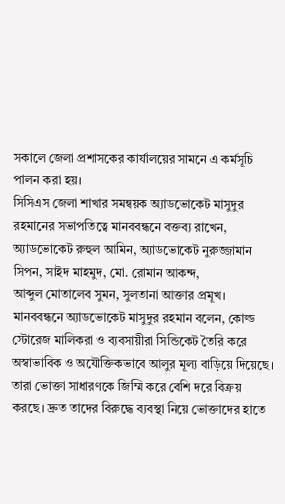সকালে জেলা প্রশাসকের কার্যালয়ের সামনে এ কর্মসূচি পালন করা হয়।
সিসিএস জেলা শাখার সমন্বয়ক অ্যাডভোকেট মাসুদুর রহমানের সভাপতিত্বে মানববন্ধনে বক্তব্য রাখেন, অ্যাডভোকেট রুহুল আমিন, অ্যাডভোকেট নুরুজ্জামান সিপন, সাইদ মাহমুদ, মো. রোমান আকন্দ,
আব্দুল মোতালেব সুমন, সুলতানা আক্তার প্রমূখ।
মানববন্ধনে অ্যাডভোকেট মাসুদুর রহমান বলেন, কোল্ড স্টোরেজ মালিকরা ও ব্যবসায়ীরা সিন্ডিকেট তৈরি করে অস্বাভাবিক ও অযৌক্তিকভাবে আলুর মূল্য বাড়িয়ে দিয়েছে। তারা ভোক্তা সাধারণকে জিম্মি করে বেশি দরে বিক্রয় করছে। দ্রুত তাদের বিরুদ্ধে ব্যবস্থা নিয়ে ভোক্তাদের হাতে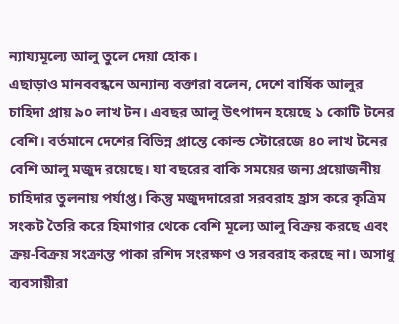ন্যায্যমূল্যে আলু তুলে দেয়া হোক।
এছাড়াও মানববন্ধনে অন্যান্য বক্তারা বলেন, দেশে বার্ষিক আলুর চাহিদা প্রায় ৯০ লাখ টন। এবছর আলু উৎপাদন হয়েছে ১ কোটি টনের বেশি। বর্তমানে দেশের বিভিন্ন প্রান্তে কোল্ড স্টোরেজে ৪০ লাখ টনের বেশি আলু মজুদ রয়েছে। যা বছরের বাকি সময়ের জন্য প্রয়োজনীয় চাহিদার তুলনায় পর্যাপ্ত। কিন্তু মজুদদারেরা সরবরাহ হ্রাস করে কৃত্রিম সংকট তৈরি করে হিমাগার থেকে বেশি মূল্যে আলু বিক্রয় করছে এবং ক্রয়-বিক্রয় সংক্রান্ত পাকা রশিদ সংরক্ষণ ও সরবরাহ করছে না। অসাধু ব্যবসায়ীরা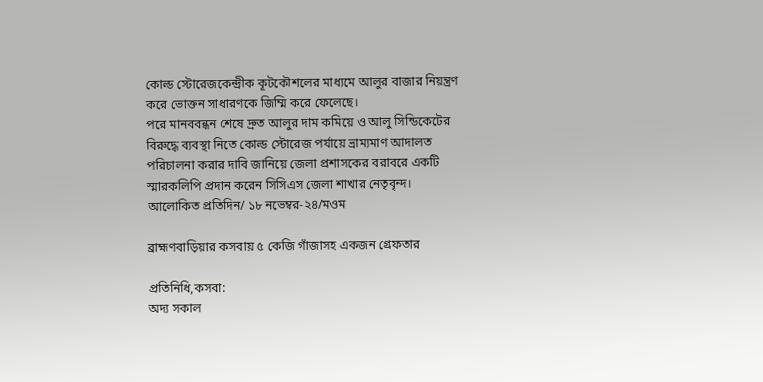কোল্ড স্টোরেজকেন্দ্রীক কূটকৌশলের মাধ্যমে আলুর বাজার নিয়ন্ত্রণ করে ভোক্তন সাধারণকে জিম্মি করে ফেলেছে।
পরে মানববন্ধন শেষে দ্রুত আলুর দাম কমিয়ে ও আলু সিন্ডিকেটের বিরুদ্ধে ব্যবস্থা নিতে কোল্ড স্টোরেজ পর্যায়ে ভ্রাম্যমাণ আদালত পরিচালনা করার দাবি জানিয়ে জেলা প্রশাসকের বরাবরে একটি স্মারকলিপি প্রদান করেন সিসিএস জেলা শাখার নেতৃবৃন্দ।
আলোকিত প্রতিদিন/ ১৮ নভেম্বর-২৪/মওম

ব্রাহ্মণবাড়িয়ার কসবায় ৫ কেজি গাঁজাসহ একজন গ্রেফতার

প্রতিনিধি,কসবা:
অদ্য সকাল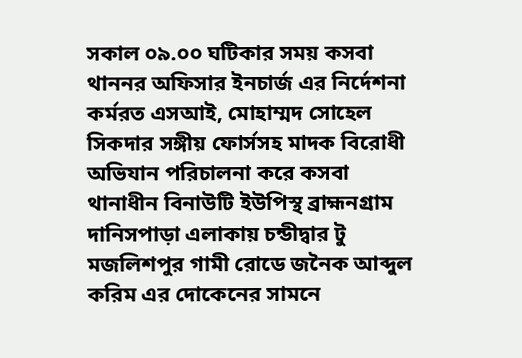সকাল ০৯.০০ ঘটিকার সময় কসবা থাননর অফিসার ইনচার্জ এর নির্দেশনা  কর্মরত এসআই, মোহাম্মদ সোহেল সিকদার সঙ্গীয় ফোর্সসহ মাদক বিরোধী অভিযান পরিচালনা করে কসবা থানাধীন বিনাউটি ইউপিস্থ ব্রাহ্মনগ্রাম দানিসপাড়া এলাকায় চন্ডীদ্বার টু মজলিশপুর গামী রোডে জনৈক আব্দুল করিম এর দোকেনের সামনে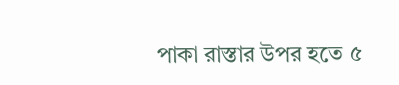পাকা রাস্তার উপর হতে ৫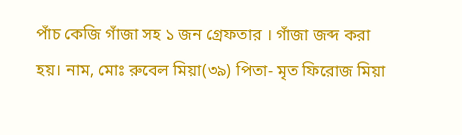পাঁচ কেজি গাঁজা সহ ১ জন গ্রেফতার । গাঁজা জব্দ করা হয়। নাম, মোঃ রুবেল মিয়া(৩৯) পিতা- মৃত ফিরোজ মিয়া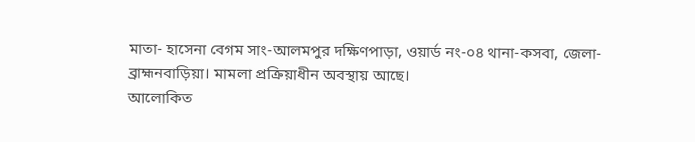মাতা- হাসেনা বেগম সাং-আলমপুর দক্ষিণপাড়া, ওয়ার্ড নং-০৪ থানা-কসবা, জেলা-ব্রাহ্মনবাড়িয়া। মামলা প্রক্রিয়াধীন অবস্থায় আছে।
আলোকিত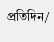প্রতিদিন/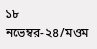১৮ নভেম্বর-২৪/মওম